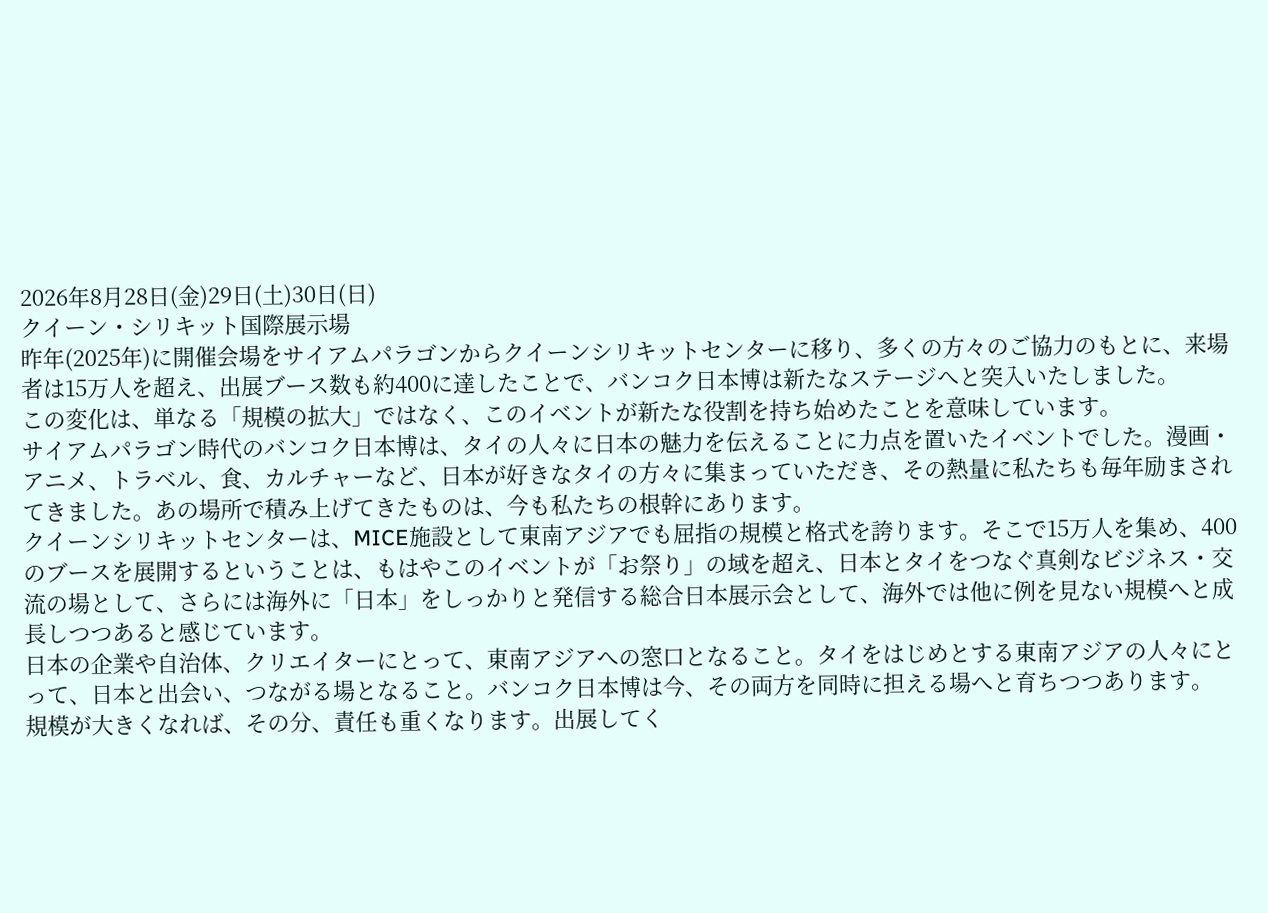2026年8月28日(金)29日(土)30日(日)
クイーン・シリキット国際展示場
昨年(2025年)に開催会場をサイアムパラゴンからクイーンシリキットセンターに移り、多くの方々のご協力のもとに、来場者は15万人を超え、出展ブース数も約400に達したことで、バンコク日本博は新たなステージへと突入いたしました。
この変化は、単なる「規模の拡大」ではなく、このイベントが新たな役割を持ち始めたことを意味しています。
サイアムパラゴン時代のバンコク日本博は、タイの人々に日本の魅力を伝えることに力点を置いたイベントでした。漫画・アニメ、トラベル、食、カルチャーなど、日本が好きなタイの方々に集まっていただき、その熱量に私たちも毎年励まされてきました。あの場所で積み上げてきたものは、今も私たちの根幹にあります。
クイーンシリキットセンターは、MICE施設として東南アジアでも屈指の規模と格式を誇ります。そこで15万人を集め、400のブースを展開するということは、もはやこのイベントが「お祭り」の域を超え、日本とタイをつなぐ真剣なビジネス・交流の場として、さらには海外に「日本」をしっかりと発信する総合日本展示会として、海外では他に例を見ない規模へと成長しつつあると感じています。
日本の企業や自治体、クリエイターにとって、東南アジアへの窓口となること。タイをはじめとする東南アジアの人々にとって、日本と出会い、つながる場となること。バンコク日本博は今、その両方を同時に担える場へと育ちつつあります。
規模が大きくなれば、その分、責任も重くなります。出展してく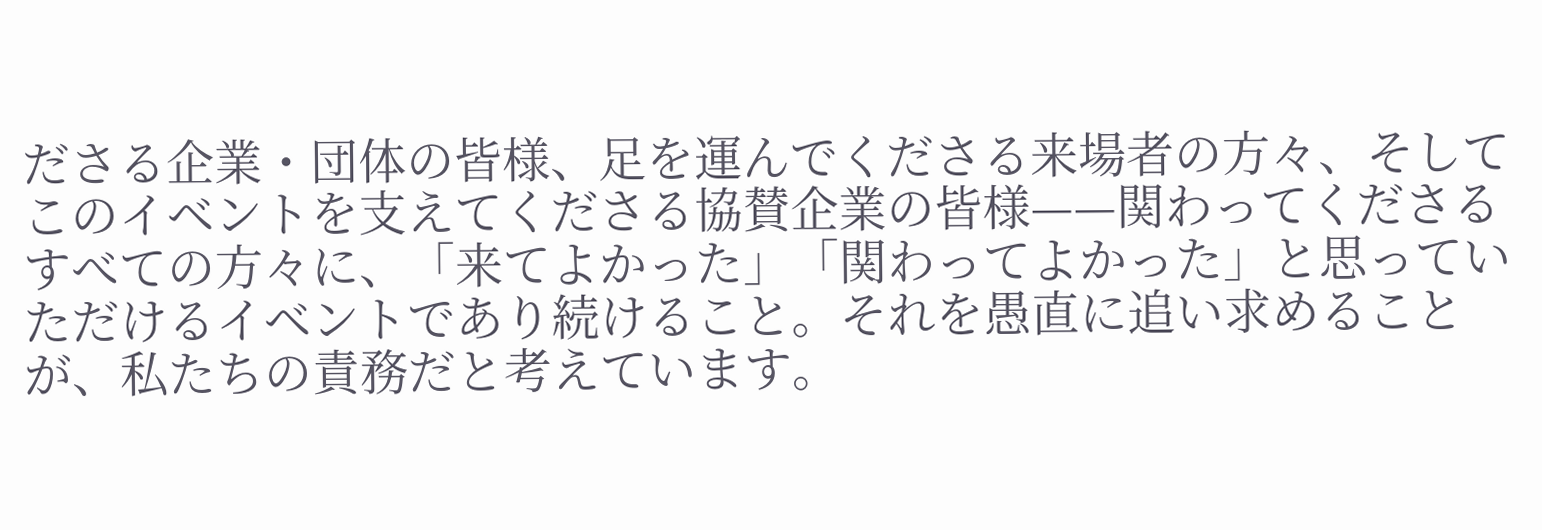ださる企業・団体の皆様、足を運んでくださる来場者の方々、そしてこのイベントを支えてくださる協賛企業の皆様——関わってくださるすべての方々に、「来てよかった」「関わってよかった」と思っていただけるイベントであり続けること。それを愚直に追い求めることが、私たちの責務だと考えています。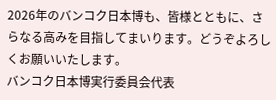2026年のバンコク日本博も、皆様とともに、さらなる高みを目指してまいります。どうぞよろしくお願いいたします。
バンコク日本博実行委員会代表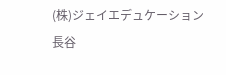(株)ジェイエデュケーション
長谷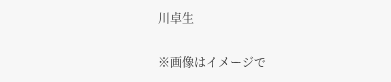川卓生

※画像はイメージで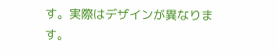す。実際はデザインが異なります。